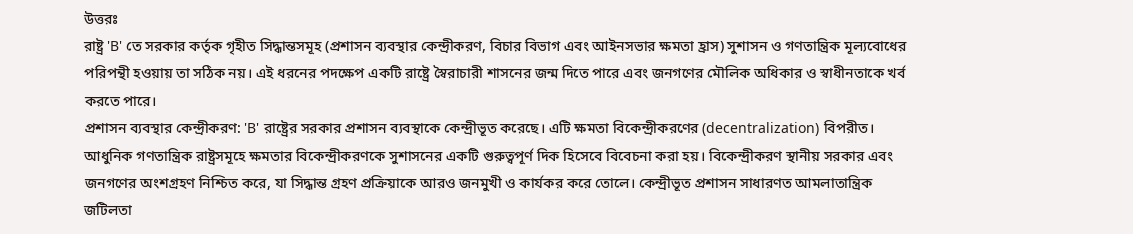উত্তরঃ
রাষ্ট্র 'B' তে সরকার কর্তৃক গৃহীত সিদ্ধান্তসমূহ (প্রশাসন ব্যবস্থার কেন্দ্রীকরণ, বিচার বিভাগ এবং আইনসভার ক্ষমতা হ্রাস) সুশাসন ও গণতান্ত্রিক মূল্যবোধের পরিপন্থী হওয়ায় তা সঠিক নয়। এই ধরনের পদক্ষেপ একটি রাষ্ট্রে স্বৈরাচারী শাসনের জন্ম দিতে পারে এবং জনগণের মৌলিক অধিকার ও স্বাধীনতাকে খর্ব করতে পারে।
প্রশাসন ব্যবস্থার কেন্দ্রীকরণ: 'B' রাষ্ট্রের সরকার প্রশাসন ব্যবস্থাকে কেন্দ্রীভূত করেছে। এটি ক্ষমতা বিকেন্দ্রীকরণের (decentralization) বিপরীত। আধুনিক গণতান্ত্রিক রাষ্ট্রসমূহে ক্ষমতার বিকেন্দ্রীকরণকে সুশাসনের একটি গুরুত্বপূর্ণ দিক হিসেবে বিবেচনা করা হয়। বিকেন্দ্রীকরণ স্থানীয় সরকার এবং জনগণের অংশগ্রহণ নিশ্চিত করে, যা সিদ্ধান্ত গ্রহণ প্রক্রিয়াকে আরও জনমুখী ও কার্যকর করে তোলে। কেন্দ্রীভূত প্রশাসন সাধারণত আমলাতান্ত্রিক জটিলতা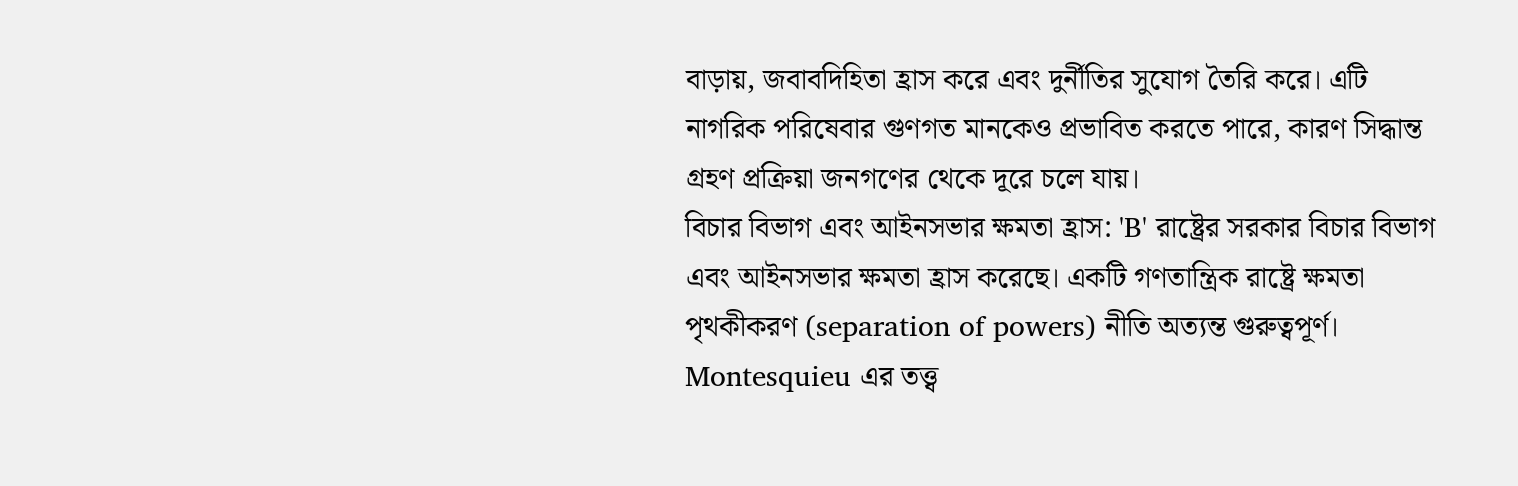বাড়ায়, জবাবদিহিতা হ্রাস করে এবং দুর্নীতির সুযোগ তৈরি করে। এটি নাগরিক পরিষেবার গুণগত মানকেও প্রভাবিত করতে পারে, কারণ সিদ্ধান্ত গ্রহণ প্রক্রিয়া জনগণের থেকে দূরে চলে যায়।
বিচার বিভাগ এবং আইনসভার ক্ষমতা হ্রাস: 'B' রাষ্ট্রের সরকার বিচার বিভাগ এবং আইনসভার ক্ষমতা হ্রাস করেছে। একটি গণতান্ত্রিক রাষ্ট্রে ক্ষমতা পৃথকীকরণ (separation of powers) নীতি অত্যন্ত গুরুত্বপূর্ণ। Montesquieu এর তত্ত্ব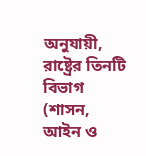অনুযায়ী, রাষ্ট্রের তিনটি বিভাগ (শাসন, আইন ও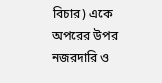বিচার) একে অপরের উপর নজরদারি ও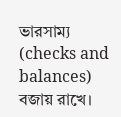ভারসাম্য (checks and balances) বজায় রাখে।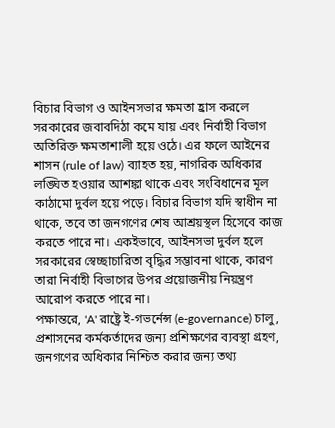বিচার বিভাগ ও আইনসভার ক্ষমতা হ্রাস করলে সরকারের জবাবদিঠা কমে যায় এবং নির্বাহী বিভাগ অতিরিক্ত ক্ষমতাশালী হয়ে ওঠে। এর ফলে আইনের শাসন (rule of law) ব্যাহত হয়, নাগরিক অধিকার লঙ্ঘিত হওয়ার আশঙ্কা থাকে এবং সংবিধানের মূল কাঠামো দুর্বল হয়ে পড়ে। বিচার বিভাগ যদি স্বাধীন না থাকে, তবে তা জনগণের শেষ আশ্রয়স্থল হিসেবে কাজ করতে পারে না। একইভাবে, আইনসভা দুর্বল হলে সরকারের স্বেচ্ছাচারিতা বৃদ্ধির সম্ভাবনা থাকে, কারণ তারা নির্বাহী বিভাগের উপর প্রয়োজনীয় নিয়ন্ত্রণ আরোপ করতে পারে না।
পক্ষান্তরে, 'A' রাষ্ট্রে ই-গভর্নেন্স (e-governance) চালু, প্রশাসনের কর্মকর্তাদের জন্য প্রশিক্ষণের ব্যবস্থা গ্রহণ, জনগণের অধিকার নিশ্চিত করার জন্য তথ্য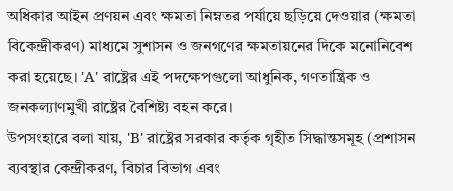অধিকার আইন প্রণয়ন এবং ক্ষমতা নিম্নতর পর্যায়ে ছড়িয়ে দেওয়ার (ক্ষমতা বিকেন্দ্রীকরণ) মাধ্যমে সুশাসন ও জনগণের ক্ষমতায়নের দিকে মনোনিবেশ করা হয়েছে। 'A' রাষ্ট্রের এই পদক্ষেপগুলো আধুনিক, গণতান্ত্রিক ও জনকল্যাণমুখী রাষ্ট্রের বৈশিষ্ট্য বহন করে।
উপসংহারে বলা যায়, 'B' রাষ্ট্রের সরকার কর্তৃক গৃহীত সিদ্ধান্তসমূহ (প্রশাসন ব্যবস্থার কেন্দ্রীকরণ, বিচার বিভাগ এবং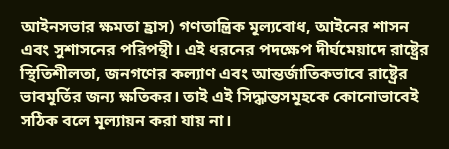আইনসভার ক্ষমতা হ্রাস) গণতান্ত্রিক মূল্যবোধ, আইনের শাসন এবং সুশাসনের পরিপন্থী। এই ধরনের পদক্ষেপ দীর্ঘমেয়াদে রাষ্ট্রের স্থিতিশীলতা, জনগণের কল্যাণ এবং আন্তর্জাতিকভাবে রাষ্ট্রের ভাবমূর্তির জন্য ক্ষতিকর। তাই এই সিদ্ধান্তসমূহকে কোনোভাবেই সঠিক বলে মূল্যায়ন করা যায় না।